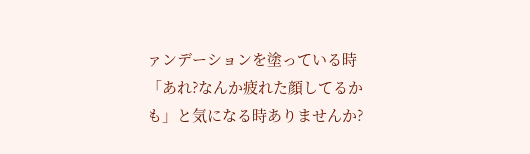ァンデーションを塗っている時「あれ?なんか疲れた顔してるかも」と気になる時ありませんか?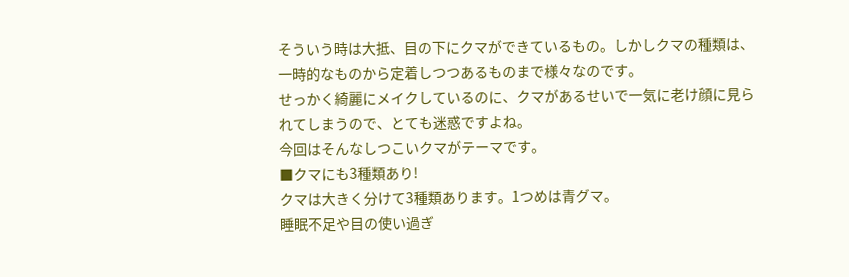そういう時は大抵、目の下にクマができているもの。しかしクマの種類は、一時的なものから定着しつつあるものまで様々なのです。
せっかく綺麗にメイクしているのに、クマがあるせいで一気に老け顔に見られてしまうので、とても迷惑ですよね。
今回はそんなしつこいクマがテーマです。
■クマにも3種類あり!
クマは大きく分けて3種類あります。1つめは青グマ。
睡眠不足や目の使い過ぎ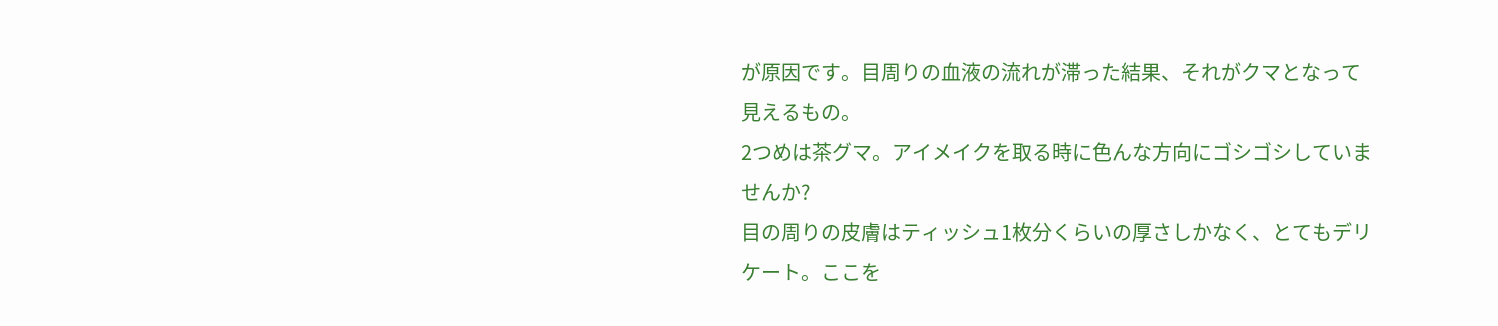が原因です。目周りの血液の流れが滞った結果、それがクマとなって見えるもの。
2つめは茶グマ。アイメイクを取る時に色んな方向にゴシゴシしていませんか?
目の周りの皮膚はティッシュ1枚分くらいの厚さしかなく、とてもデリケート。ここを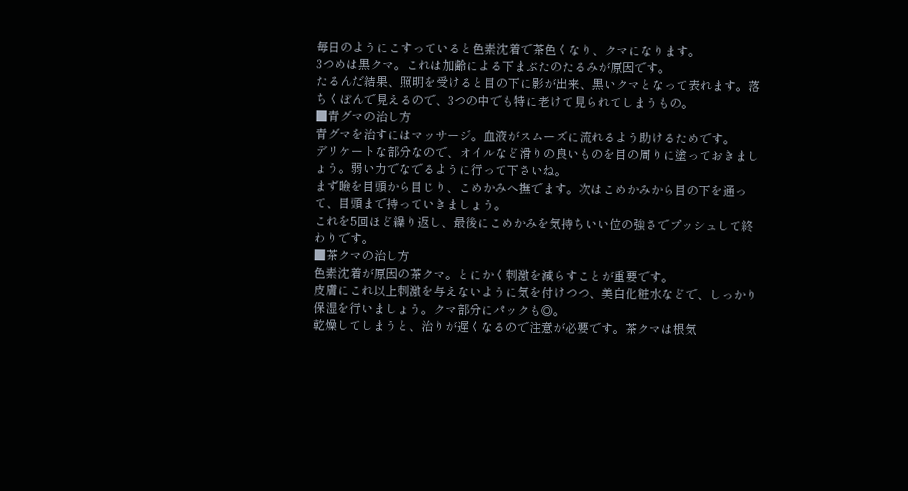毎日のようにこすっていると色素沈着で茶色くなり、クマになります。
3つめは黒クマ。これは加齢による下まぶたのたるみが原因です。
たるんだ結果、照明を受けると目の下に影が出来、黒いクマとなって表れます。落ちくぼんで見えるので、3つの中でも特に老けて見られてしまうもの。
■青グマの治し方
青グマを治すにはマッサージ。血液がスムーズに流れるよう助けるためです。
デリケートな部分なので、オイルなど滑りの良いものを目の周りに塗っておきましょう。弱い力でなでるように行って下さいね。
まず瞼を目頭から目じり、こめかみへ撫でます。次はこめかみから目の下を通って、目頭まで持っていきましょう。
これを5回ほど繰り返し、最後にこめかみを気持ちいい位の強さでプッシュして終わりです。
■茶クマの治し方
色素沈着が原因の茶クマ。とにかく刺激を減らすことが重要です。
皮膚にこれ以上刺激を与えないように気を付けつつ、美白化粧水などで、しっかり保湿を行いましょう。クマ部分にパックも◎。
乾燥してしまうと、治りが遅くなるので注意が必要です。茶クマは根気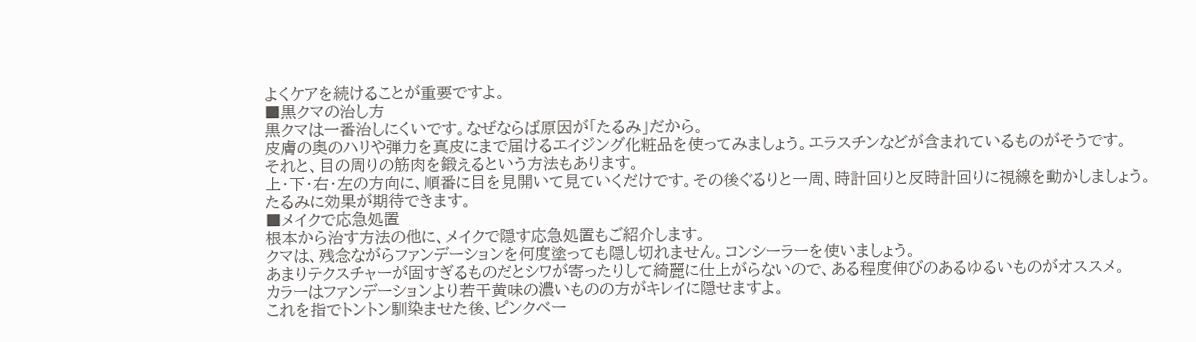よくケアを続けることが重要ですよ。
■黒クマの治し方
黒クマは一番治しにくいです。なぜならば原因が「たるみ」だから。
皮膚の奥のハリや弾力を真皮にまで届けるエイジング化粧品を使ってみましょう。エラスチンなどが含まれているものがそうです。
それと、目の周りの筋肉を鍛えるという方法もあります。
上・下・右・左の方向に、順番に目を見開いて見ていくだけです。その後ぐるりと一周、時計回りと反時計回りに視線を動かしましょう。
たるみに効果が期待できます。
■メイクで応急処置
根本から治す方法の他に、メイクで隠す応急処置もご紹介します。
クマは、残念ながらファンデーションを何度塗っても隠し切れません。コンシーラーを使いましょう。
あまりテクスチャーが固すぎるものだとシワが寄ったりして綺麗に仕上がらないので、ある程度伸びのあるゆるいものがオススメ。
カラーはファンデーションより若干黄味の濃いものの方がキレイに隠せますよ。
これを指でトントン馴染ませた後、ピンクベー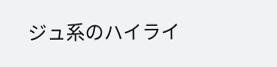ジュ系のハイライ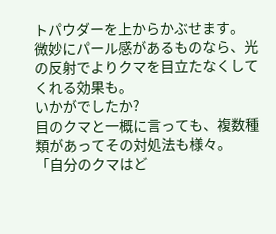トパウダーを上からかぶせます。
微妙にパール感があるものなら、光の反射でよりクマを目立たなくしてくれる効果も。
いかがでしたか?
目のクマと一概に言っても、複数種類があってその対処法も様々。
「自分のクマはど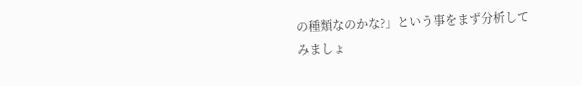の種類なのかな?」という事をまず分析してみましょ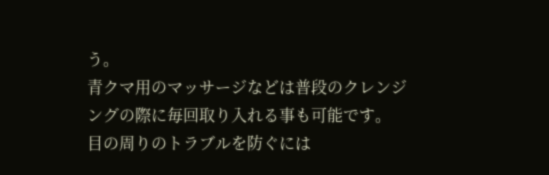う。
青クマ用のマッサージなどは普段のクレンジングの際に毎回取り入れる事も可能です。
目の周りのトラブルを防ぐには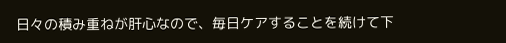日々の積み重ねが肝心なので、毎日ケアすることを続けて下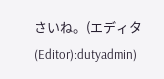さいね。(エディタ(Editor):dutyadmin)